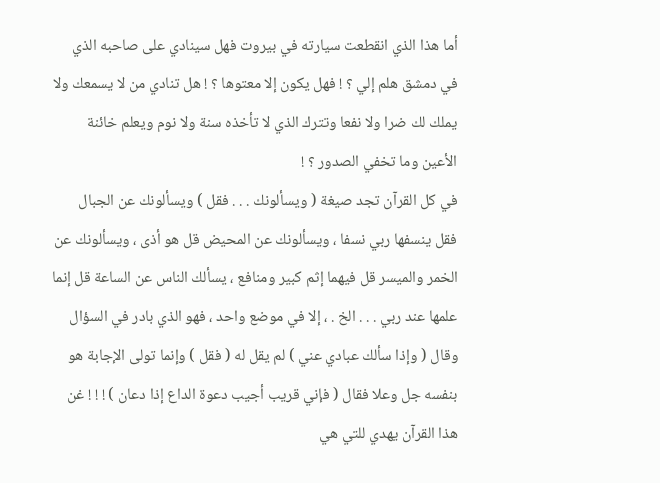أما هذا الذي انقطعت سيارته في بيروت فهل سينادي على صاحبه الذي
في دمشق هلم إلي ؟ ! فهل يكون إلا معتوها ؟ ! هل تنادي من لا يسمعك ولا
يملك لك ضرا ولا نفعا وتترك الذي لا تأخذه سنة ولا نوم ويعلم خائنة
الأعين وما تخفي الصدور ؟ !
في كل القرآن تجد صيغة ( ويسألونك . . . فقل ) ويسألونك عن الجبال
فقل ينسفها ربي نسفا ، ويسألونك عن المحيض قل هو أذى ، ويسألونك عن
الخمر والميسر قل فيهما إثم كبير ومنافع ، يسألك الناس عن الساعة قل إنما
علمها عند ربي . . . الخ . ، إلا في موضع واحد ، فهو الذي بادر في السؤال
وقال ( وإذا سألك عبادي عني ) لم يقل له ( فقل ) وإنما تولى الإجابة هو
بنفسه جل وعلا فقال ( فإني قريب أجيب دعوة الداع إذا دعان ) ! ! ! غن
هذا القرآن يهدي للتي هي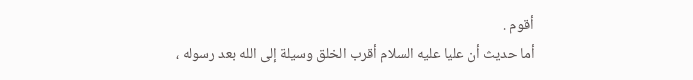أقوم .
أما حديث أن عليا عليه السلام أقرب الخلق وسيلة إلى الله بعد رسوله ،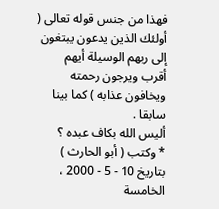فهذا من جنس قوله تعالى ( أولئك الذين يدعون يبتغون إلى ربهم الوسيلة أيهم
أقرب ويرجون رحمته ويخافون عذابه ) كما بينا سابقا .
أليس الله بكاف عبده ؟
* وكتب ( أبو الحارث ) بتاريخ 10 - 5 - 2000 ، الخامسة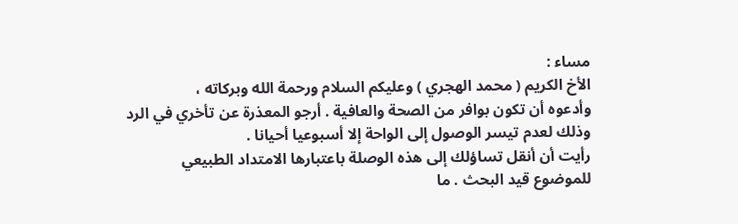مساء :
الأخ الكريم ( محمد الهجري ) وعليكم السلام ورحمة الله وبركاته ،
وأدعوه أن تكون بوافر من الصحة والعافية . أرجو المعذرة عن تأخري في الرد
وذلك لعدم تيسر الوصول إلى الواحة إلا أسبوعيا أحيانا .
رأيت أن أنقل تساؤلك إلى هذه الوصلة باعتبارها الامتداد الطبيعي
للموضوع قيد البحث . ما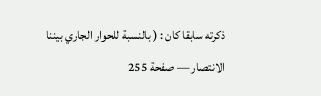ذكرته سابقا كان : ( بالنسبة للحوار الجاري بيننا
الانتصار — صفحة 255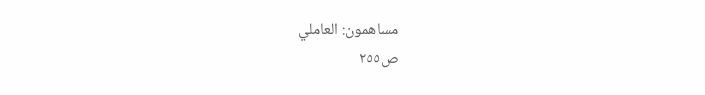مساهمون: العاملي
ص٢٥٥